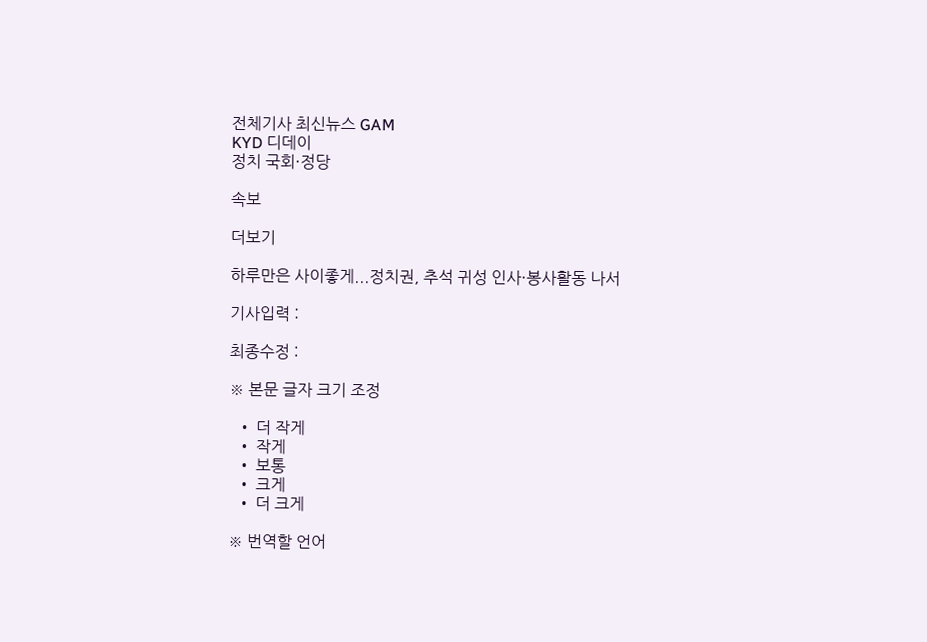전체기사 최신뉴스 GAM
KYD 디데이
정치 국회·정당

속보

더보기

하루만은 사이좋게...정치권, 추석 귀성 인사·봉사활동 나서

기사입력 :

최종수정 :

※ 본문 글자 크기 조정

  • 더 작게
  • 작게
  • 보통
  • 크게
  • 더 크게

※ 번역할 언어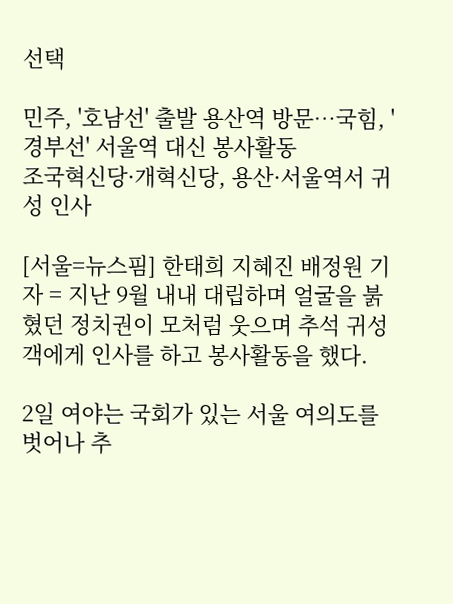선택

민주, '호남선' 출발 용산역 방문…국힘, '경부선' 서울역 대신 봉사활동
조국혁신당·개혁신당, 용산·서울역서 귀성 인사

[서울=뉴스핌] 한태희 지혜진 배정원 기자 = 지난 9월 내내 대립하며 얼굴을 붉혔던 정치권이 모처럼 웃으며 추석 귀성객에게 인사를 하고 봉사활동을 했다.

2일 여야는 국회가 있는 서울 여의도를 벗어나 추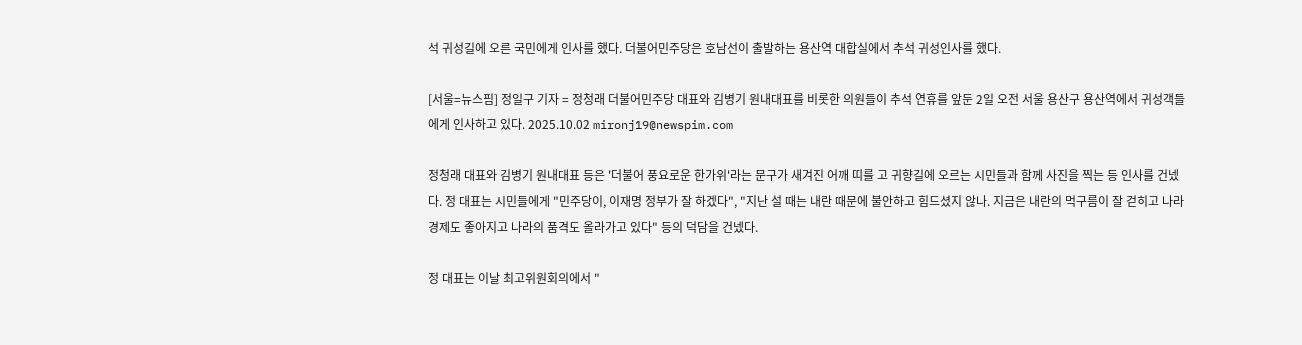석 귀성길에 오른 국민에게 인사를 했다. 더불어민주당은 호남선이 출발하는 용산역 대합실에서 추석 귀성인사를 했다.

[서울=뉴스핌] 정일구 기자 = 정청래 더불어민주당 대표와 김병기 원내대표를 비롯한 의원들이 추석 연휴를 앞둔 2일 오전 서울 용산구 용산역에서 귀성객들에게 인사하고 있다. 2025.10.02 mironj19@newspim.com

정청래 대표와 김병기 원내대표 등은 '더불어 풍요로운 한가위'라는 문구가 새겨진 어깨 띠를 고 귀향길에 오르는 시민들과 함께 사진을 찍는 등 인사를 건넸다. 정 대표는 시민들에게 "민주당이, 이재명 정부가 잘 하겠다", "지난 설 때는 내란 때문에 불안하고 힘드셨지 않나. 지금은 내란의 먹구름이 잘 걷히고 나라 경제도 좋아지고 나라의 품격도 올라가고 있다" 등의 덕담을 건넸다.

정 대표는 이날 최고위원회의에서 "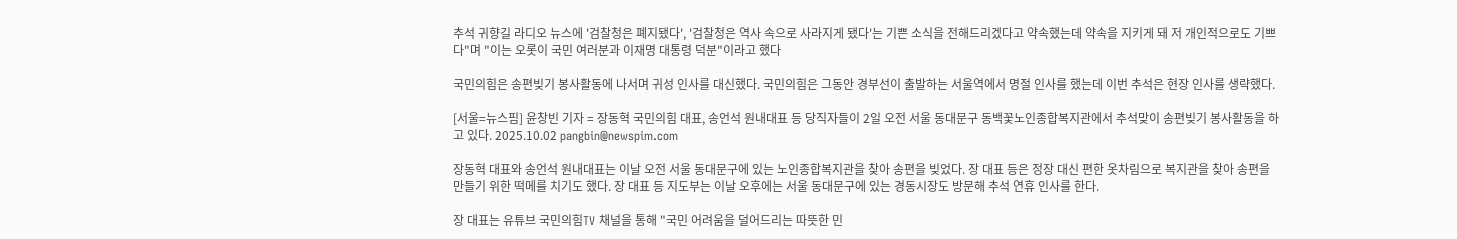추석 귀향길 라디오 뉴스에 '검찰청은 폐지됐다', '검찰청은 역사 속으로 사라지게 됐다'는 기쁜 소식을 전해드리겠다고 약속했는데 약속을 지키게 돼 저 개인적으로도 기쁘다"며 "이는 오롯이 국민 여러분과 이재명 대통령 덕분"이라고 했다

국민의힘은 송편빚기 봉사활동에 나서며 귀성 인사를 대신했다. 국민의힘은 그동안 경부선이 출발하는 서울역에서 명절 인사를 했는데 이번 추석은 현장 인사를 생략했다.

[서울=뉴스핌] 윤창빈 기자 = 장동혁 국민의힘 대표, 송언석 원내대표 등 당직자들이 2일 오전 서울 동대문구 동백꽃노인종합복지관에서 추석맞이 송편빚기 봉사활동을 하고 있다. 2025.10.02 pangbin@newspim.com

장동혁 대표와 송언석 원내대표는 이날 오전 서울 동대문구에 있는 노인종합복지관을 찾아 송편을 빚었다. 장 대표 등은 정장 대신 편한 옷차림으로 복지관을 찾아 송편을 만들기 위한 떡메를 치기도 했다. 장 대표 등 지도부는 이날 오후에는 서울 동대문구에 있는 경동시장도 방문해 추석 연휴 인사를 한다.

장 대표는 유튜브 국민의힘TV 채널을 통해 "국민 어려움을 덜어드리는 따뜻한 민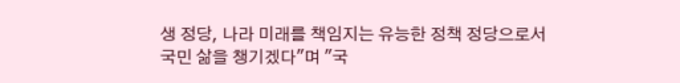생 정당, 나라 미래를 책임지는 유능한 정책 정당으로서 국민 삶을 챙기겠다"며 "국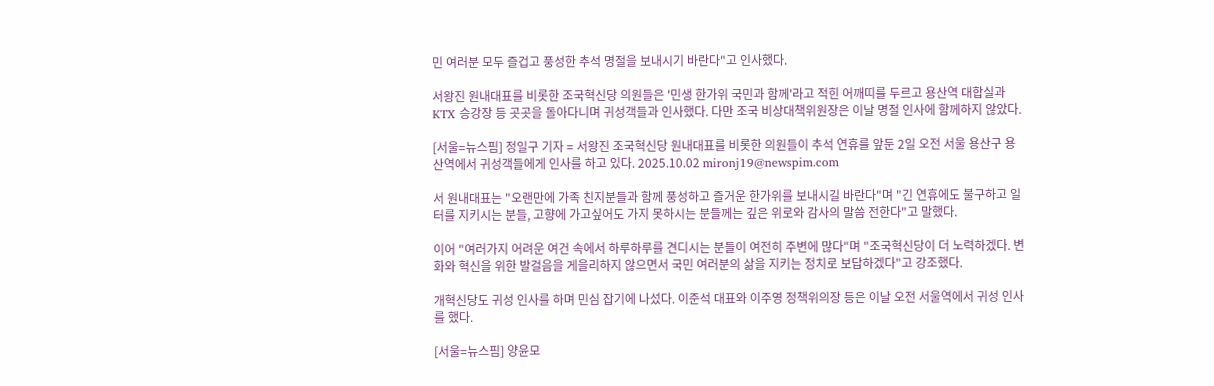민 여러분 모두 즐겁고 풍성한 추석 명절을 보내시기 바란다"고 인사했다.

서왕진 원내대표를 비롯한 조국혁신당 의원들은 '민생 한가위 국민과 함께'라고 적힌 어깨띠를 두르고 용산역 대합실과 KTX 승강장 등 곳곳을 돌아다니며 귀성객들과 인사했다. 다만 조국 비상대책위원장은 이날 명절 인사에 함께하지 않았다.

[서울=뉴스핌] 정일구 기자 = 서왕진 조국혁신당 원내대표를 비롯한 의원들이 추석 연휴를 앞둔 2일 오전 서울 용산구 용산역에서 귀성객들에게 인사를 하고 있다. 2025.10.02 mironj19@newspim.com

서 원내대표는 "오랜만에 가족 친지분들과 함께 풍성하고 즐거운 한가위를 보내시길 바란다"며 "긴 연휴에도 불구하고 일터를 지키시는 분들, 고향에 가고싶어도 가지 못하시는 분들께는 깊은 위로와 감사의 말씀 전한다"고 말했다.

이어 "여러가지 어려운 여건 속에서 하루하루를 견디시는 분들이 여전히 주변에 많다"며 "조국혁신당이 더 노력하겠다. 변화와 혁신을 위한 발걸음을 게을리하지 않으면서 국민 여러분의 삶을 지키는 정치로 보답하겠다"고 강조했다.

개혁신당도 귀성 인사를 하며 민심 잡기에 나섰다. 이준석 대표와 이주영 정책위의장 등은 이날 오전 서울역에서 귀성 인사를 했다.

[서울=뉴스핌] 양윤모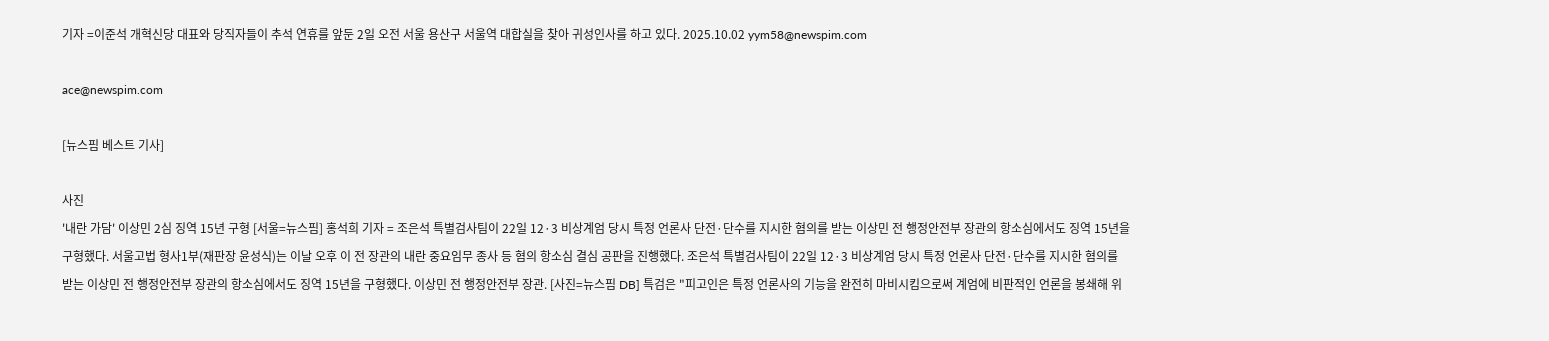기자 =이준석 개혁신당 대표와 당직자들이 추석 연휴를 앞둔 2일 오전 서울 용산구 서울역 대합실을 찾아 귀성인사를 하고 있다. 2025.10.02 yym58@newspim.com

ace@newspim.com

[뉴스핌 베스트 기사]

사진
'내란 가담' 이상민 2심 징역 15년 구형 [서울=뉴스핌] 홍석희 기자 = 조은석 특별검사팀이 22일 12·3 비상계엄 당시 특정 언론사 단전·단수를 지시한 혐의를 받는 이상민 전 행정안전부 장관의 항소심에서도 징역 15년을 구형했다. 서울고법 형사1부(재판장 윤성식)는 이날 오후 이 전 장관의 내란 중요임무 종사 등 혐의 항소심 결심 공판을 진행했다. 조은석 특별검사팀이 22일 12·3 비상계엄 당시 특정 언론사 단전·단수를 지시한 혐의를 받는 이상민 전 행정안전부 장관의 항소심에서도 징역 15년을 구형했다. 이상민 전 행정안전부 장관. [사진=뉴스핌 DB] 특검은 "피고인은 특정 언론사의 기능을 완전히 마비시킴으로써 계엄에 비판적인 언론을 봉쇄해 위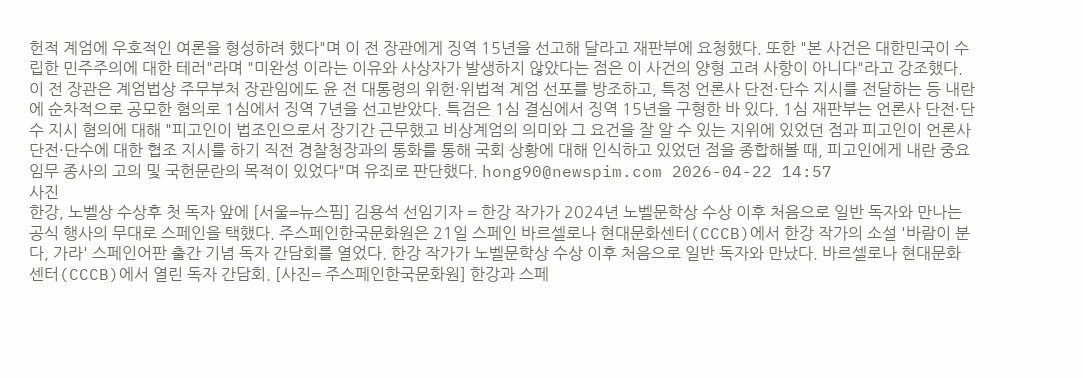헌적 계엄에 우호적인 여론을 형성하려 했다"며 이 전 장관에게 징역 15년을 선고해 달라고 재판부에 요청했다. 또한 "본 사건은 대한민국이 수립한 민주주의에 대한 테러"라며 "미완성 이라는 이유와 사상자가 발생하지 않았다는 점은 이 사건의 양형 고려 사항이 아니다"라고 강조했다. 이 전 장관은 계엄법상 주무부처 장관임에도 윤 전 대통령의 위헌·위법적 계엄 선포를 방조하고, 특정 언론사 단전·단수 지시를 전달하는 등 내란에 순차적으로 공모한 혐의로 1심에서 징역 7년을 선고받았다. 특검은 1심 결심에서 징역 15년을 구형한 바 있다. 1심 재판부는 언론사 단전·단수 지시 혐의에 대해 "피고인이 법조인으로서 장기간 근무했고 비상계엄의 의미와 그 요건을 잘 알 수 있는 지위에 있었던 점과 피고인이 언론사 단전·단수에 대한 협조 지시를 하기 직전 경찰청장과의 통화를 통해 국회 상황에 대해 인식하고 있었던 점을 종합해볼 때, 피고인에게 내란 중요임무 종사의 고의 및 국헌문란의 목적이 있었다"며 유죄로 판단했다. hong90@newspim.com 2026-04-22 14:57
사진
한강, 노벨상 수상후 첫 독자 앞에 [서울=뉴스핌] 김용석 선임기자 = 한강 작가가 2024년 노벨문학상 수상 이후 처음으로 일반 독자와 만나는 공식 행사의 무대로 스페인을 택했다. 주스페인한국문화원은 21일 스페인 바르셀로나 현대문화센터(CCCB)에서 한강 작가의 소설 '바람이 분다, 가라' 스페인어판 출간 기념 독자 간담회를 열었다. 한강 작가가 노벨문학상 수상 이후 처음으로 일반 독자와 만났다. 바르셀로나 현대문화센터(CCCB)에서 열린 독자 간담회. [사진= 주스페인한국문화원] 한강과 스페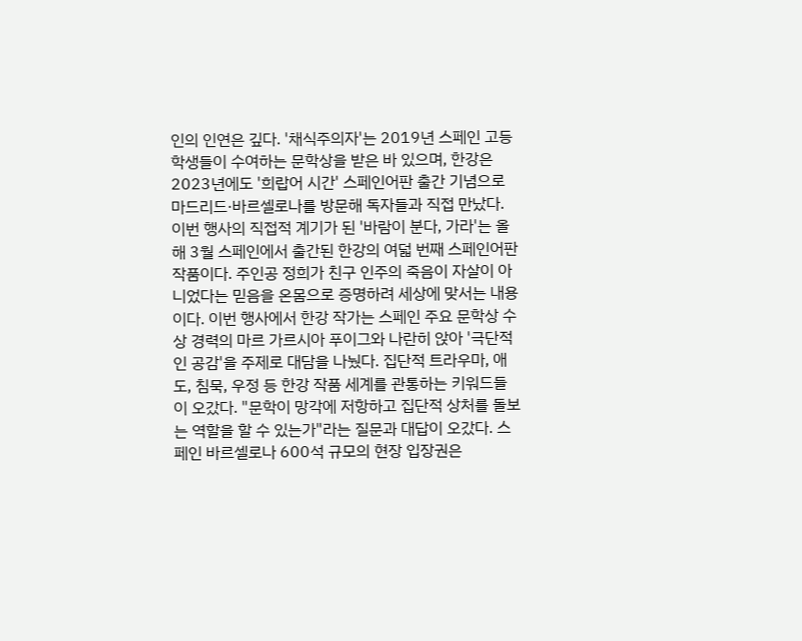인의 인연은 깊다. '채식주의자'는 2019년 스페인 고등학생들이 수여하는 문학상을 받은 바 있으며, 한강은 2023년에도 '희랍어 시간' 스페인어판 출간 기념으로 마드리드·바르셀로나를 방문해 독자들과 직접 만났다. 이번 행사의 직접적 계기가 된 '바람이 분다, 가라'는 올해 3월 스페인에서 출간된 한강의 여덟 번째 스페인어판 작품이다. 주인공 정희가 친구 인주의 죽음이 자살이 아니었다는 믿음을 온몸으로 증명하려 세상에 맞서는 내용이다. 이번 행사에서 한강 작가는 스페인 주요 문학상 수상 경력의 마르 가르시아 푸이그와 나란히 앉아 '극단적인 공감'을 주제로 대담을 나눴다. 집단적 트라우마, 애도, 침묵, 우정 등 한강 작품 세계를 관통하는 키워드들이 오갔다. "문학이 망각에 저항하고 집단적 상처를 돌보는 역할을 할 수 있는가"라는 질문과 대답이 오갔다. 스페인 바르셀로나 600석 규모의 현장 입장권은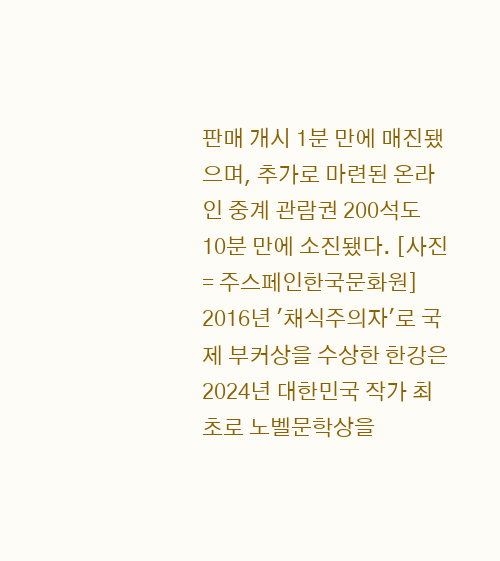판매 개시 1분 만에 매진됐으며, 추가로 마련된 온라인 중계 관람권 200석도 10분 만에 소진됐다. [사진= 주스페인한국문화원] 2016년 '채식주의자'로 국제 부커상을 수상한 한강은 2024년 대한민국 작가 최초로 노벨문학상을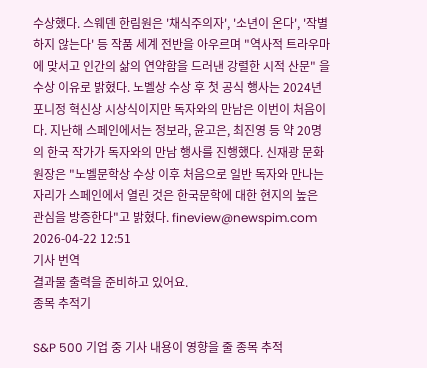수상했다. 스웨덴 한림원은 '채식주의자', '소년이 온다', '작별하지 않는다' 등 작품 세계 전반을 아우르며 "역사적 트라우마에 맞서고 인간의 삶의 연약함을 드러낸 강렬한 시적 산문" 을 수상 이유로 밝혔다. 노벨상 수상 후 첫 공식 행사는 2024년 포니정 혁신상 시상식이지만 독자와의 만남은 이번이 처음이다. 지난해 스페인에서는 정보라, 윤고은, 최진영 등 약 20명의 한국 작가가 독자와의 만남 행사를 진행했다. 신재광 문화원장은 "노벨문학상 수상 이후 처음으로 일반 독자와 만나는 자리가 스페인에서 열린 것은 한국문학에 대한 현지의 높은 관심을 방증한다"고 밝혔다. fineview@newspim.com 2026-04-22 12:51
기사 번역
결과물 출력을 준비하고 있어요.
종목 추적기

S&P 500 기업 중 기사 내용이 영향을 줄 종목 추적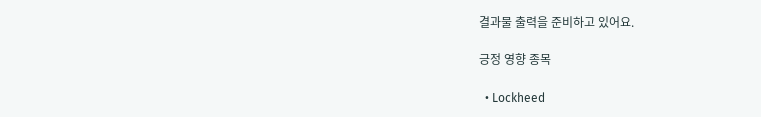결과물 출력을 준비하고 있어요.

긍정 영향 종목

  • Lockheed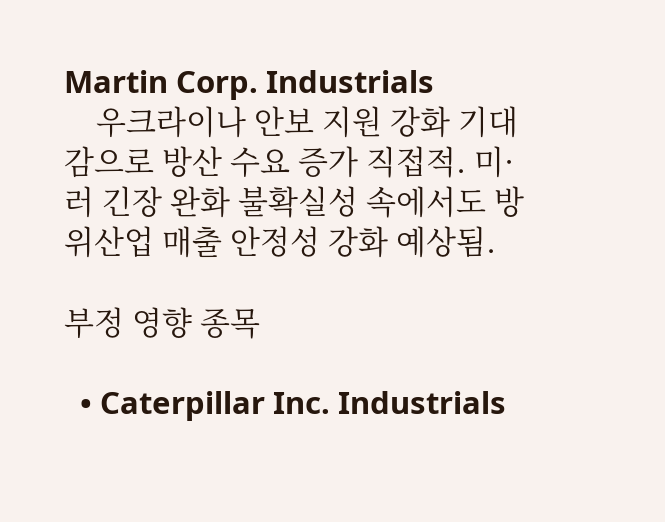Martin Corp. Industrials
    우크라이나 안보 지원 강화 기대감으로 방산 수요 증가 직접적. 미·러 긴장 완화 불확실성 속에서도 방위산업 매출 안정성 강화 예상됨.

부정 영향 종목

  • Caterpillar Inc. Industrials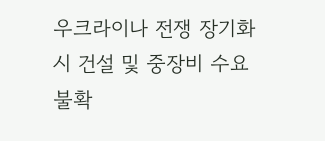우크라이나 전쟁 장기화 시 건설 및 중장비 수요 불확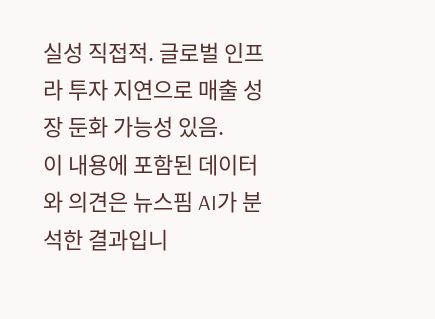실성 직접적. 글로벌 인프라 투자 지연으로 매출 성장 둔화 가능성 있음.
이 내용에 포함된 데이터와 의견은 뉴스핌 AI가 분석한 결과입니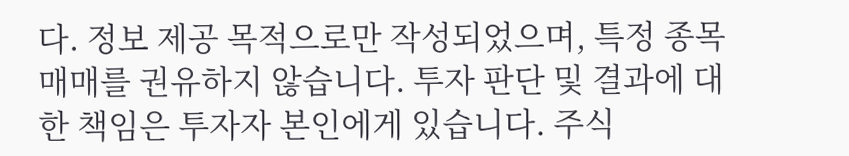다. 정보 제공 목적으로만 작성되었으며, 특정 종목 매매를 권유하지 않습니다. 투자 판단 및 결과에 대한 책임은 투자자 본인에게 있습니다. 주식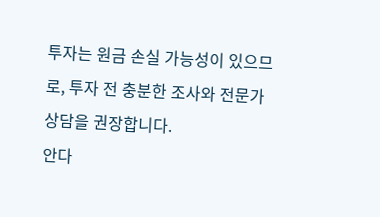투자는 원금 손실 가능성이 있으므로, 투자 전 충분한 조사와 전문가 상담을 권장합니다.
안다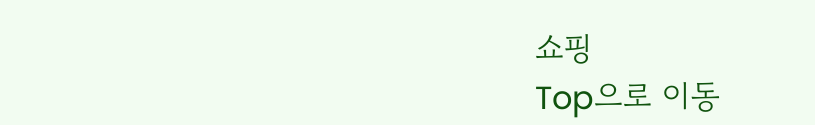쇼핑
Top으로 이동